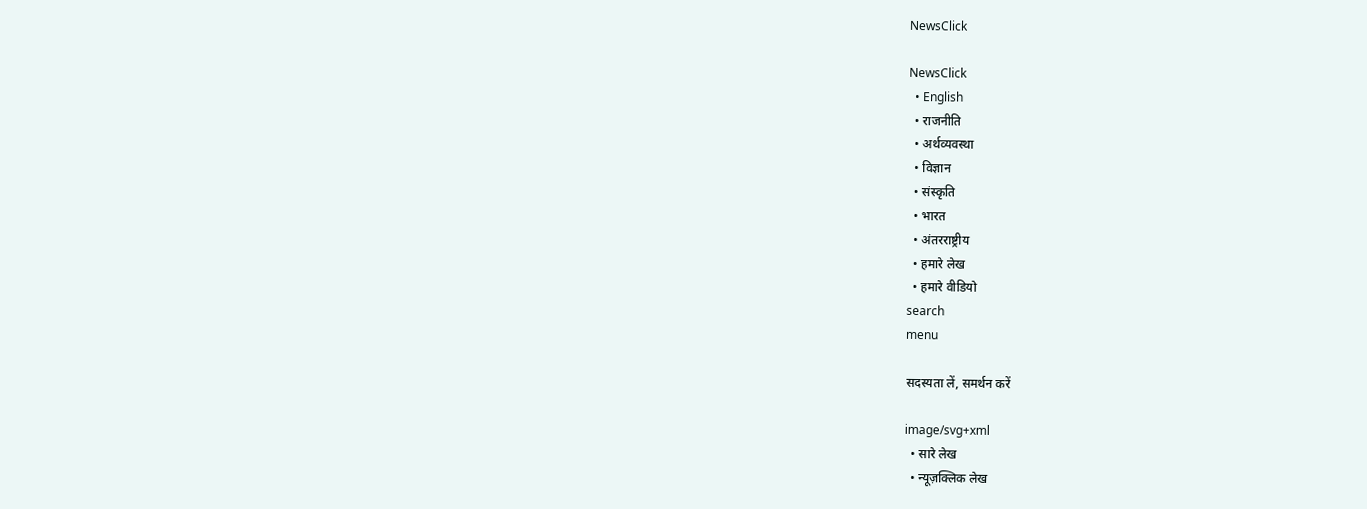NewsClick

NewsClick
  • English
  • राजनीति
  • अर्थव्यवस्था
  • विज्ञान
  • संस्कृति
  • भारत
  • अंतरराष्ट्रीय
  • हमारे लेख
  • हमारे वीडियो
search
menu

सदस्यता लें, समर्थन करें

image/svg+xml
  • सारे लेख
  • न्यूज़क्लिक लेख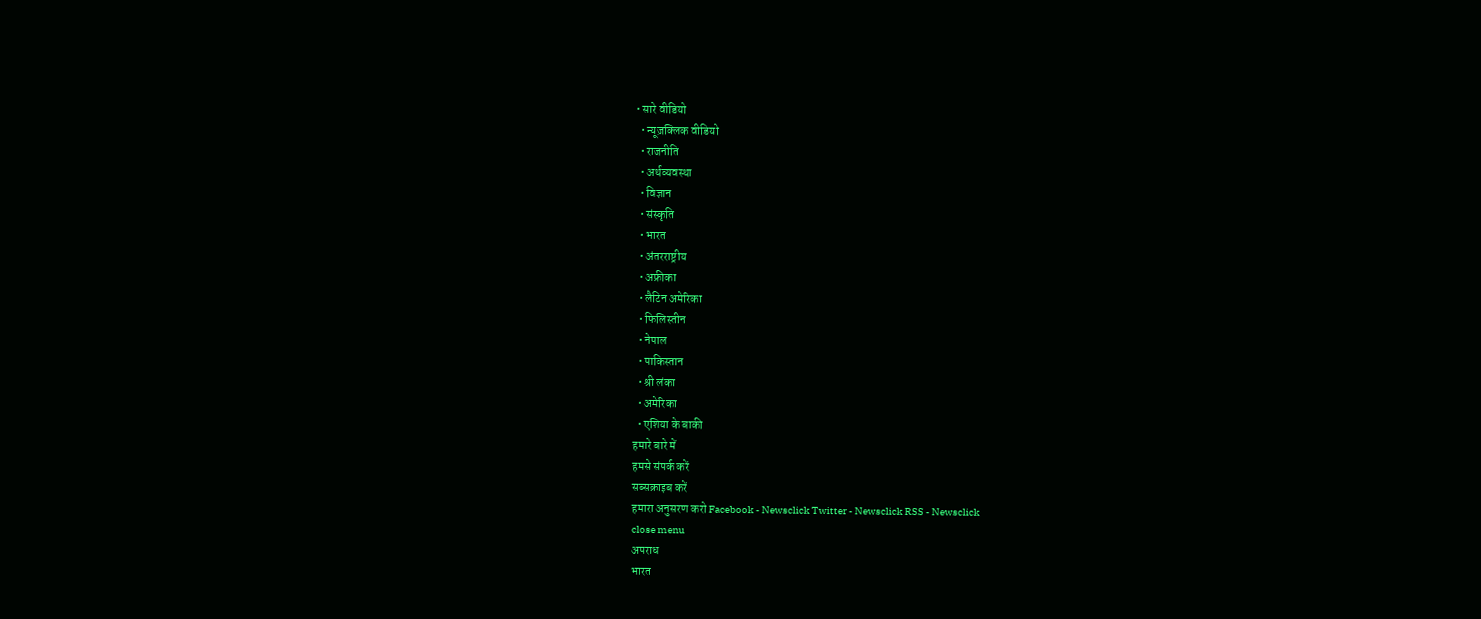• सारे वीडियो
  • न्यूज़क्लिक वीडियो
  • राजनीति
  • अर्थव्यवस्था
  • विज्ञान
  • संस्कृति
  • भारत
  • अंतरराष्ट्रीय
  • अफ्रीका
  • लैटिन अमेरिका
  • फिलिस्तीन
  • नेपाल
  • पाकिस्तान
  • श्री लंका
  • अमेरिका
  • एशिया के बाकी
हमारे बारे में
हमसे संपर्क करें
सब्सक्राइब करें
हमारा अनुसरण करो Facebook - Newsclick Twitter - Newsclick RSS - Newsclick
close menu
अपराध
भारत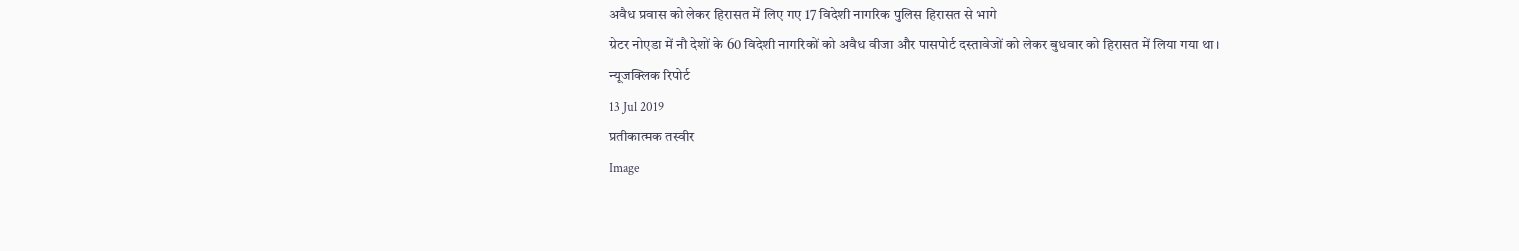अवैध प्रवास को लेकर हिरासत में लिए गए 17 विदेशी नागरिक पुलिस हिरासत से भागे
ग्रेटर नोएडा में नौ देशों के 60 विदेशी नागरिकों को अवैध वीजा और पासपोर्ट दस्तावेजों को लेकर बुधवार को हिरासत में लिया गया था।
न्यूजक्लिक रिपोर्ट
13 Jul 2019
प्रतीकात्मक तस्वीर
Image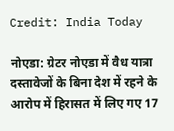Credit: India Today

नोएडा: ग्रेटर नोएडा में वैध यात्रा दस्तावेजों के बिना देश में रहने के आरोप में हिरासत में लिए गए 17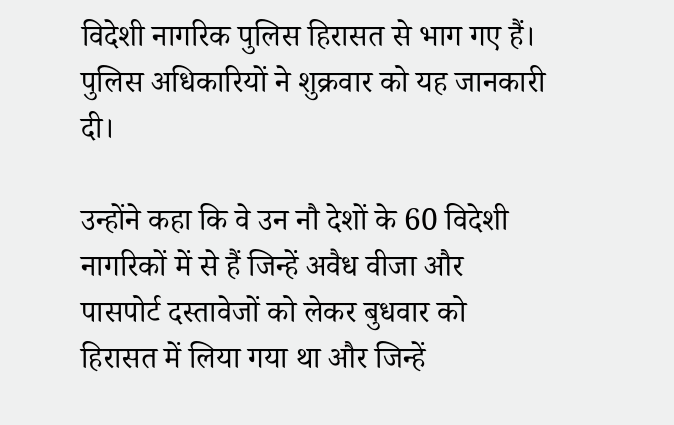विदेशी नागरिक पुलिस हिरासत से भाग गए हैं। पुलिस अधिकारियों ने शुक्रवार को यह जानकारी दी।

उन्होंने कहा कि वे उन नौ देशों के 60 विदेशी नागरिकों में से हैं जिन्हें अवैध वीजा और पासपोर्ट दस्तावेजों को लेकर बुधवार को हिरासत में लिया गया था और जिन्हें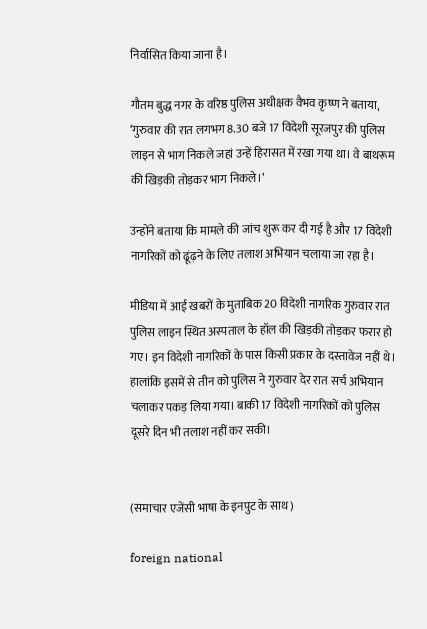निर्वासित किया जाना है।

गौतम बुद्ध नगर के वरिष्ठ पुलिस अधीक्षक वैभव कृष्ण ने बताया, ‘गुरुवार की रात लगभग 8.30 बजे 17 विदेशी सूरजपुर की पुलिस लाइन से भाग निकले जहां उन्हें हिरासत में रखा गया था। वे बाथरूम की खिड़की तोड़कर भाग निकले।’

उन्होंने बताया कि मामले की जांच शुरू कर दी गई है और 17 विदेशी नागरिकों को ढूंढ़ने के लिए तलाश अभियान चलाया जा रहा है।

मीडिया में आई खबरों के मुताबिक 20 विदेशी नागरिक गुरुवार रात पुलिस लाइन स्थित अस्पताल के हॉल की खिड़की तोड़कर फरार हो गए। इन विदेशी नागरिकों के पास किसी प्रकार के दस्तावेज नहीं थे। हालांकि इसमें से तीन को पुलिस ने गुरुवार देर रात सर्च अभियान चलाकर पकड़ लिया गया। बाकी 17 विदेशी नागरिकों को पुलिस दूसरे दिन भी तलाश नहीं कर सकी।


(समाचार एजेंसी भाषा के इनपुट के साथ)

foreign national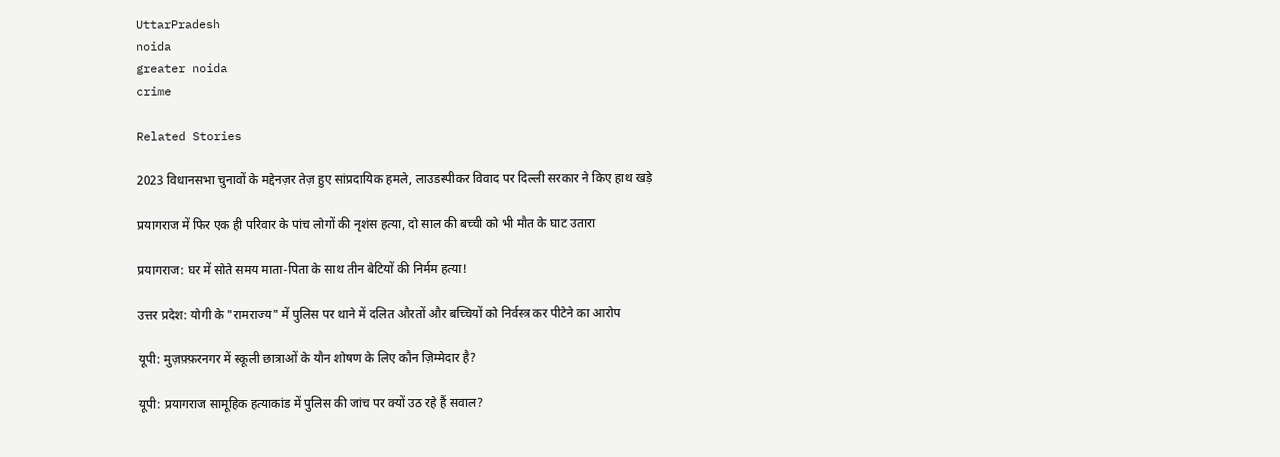UttarPradesh
noida
greater noida
crime

Related Stories

2023 विधानसभा चुनावों के मद्देनज़र तेज़ हुए सांप्रदायिक हमले, लाउडस्पीकर विवाद पर दिल्ली सरकार ने किए हाथ खड़े

प्रयागराज में फिर एक ही परिवार के पांच लोगों की नृशंस हत्या, दो साल की बच्ची को भी मौत के घाट उतारा

प्रयागराज: घर में सोते समय माता-पिता के साथ तीन बेटियों की निर्मम हत्या!

उत्तर प्रदेश: योगी के "रामराज्य" में पुलिस पर थाने में दलित औरतों और बच्चियों को निर्वस्त्र कर पीटेने का आरोप

यूपी: मुज़फ़्फ़रनगर में स्कूली छात्राओं के यौन शोषण के लिए कौन ज़िम्मेदार है?

यूपी: प्रयागराज सामूहिक हत्याकांड में पुलिस की जांच पर क्यों उठ रहे हैं सवाल?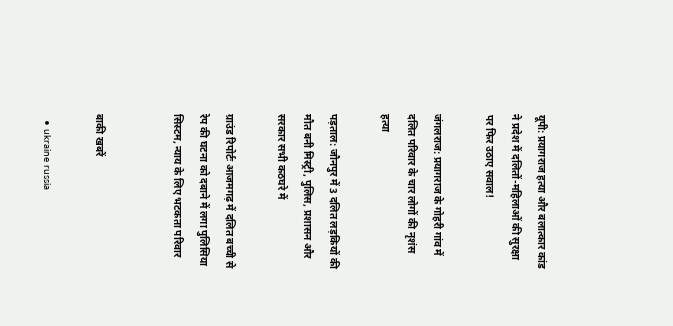यूपी: प्रयागराज हत्या और बलात्कार कांड ने प्रदेश में दलितों-महिलाओं की सुरक्षा पर फिर उठाए सवाल!

जंगलराज: प्रयागराज के गोहरी गांव में दलित परिवार के चार लोगों की नृशंस हत्या

पड़ताल: जौनपुर में 3 दलित लड़कियों की मौत बनी मिस्ट्री, पुलिस, प्रशासन और सरकार सभी कठघरे में

ग्राउंड रिपोर्टः आजमगढ़ में दलित बच्ची से रेप की घटना को दबाने में लगा पुलिसिया सिस्टम, न्याय के लिए भटकता परिवार


बाकी खबरें

  • ukraine russia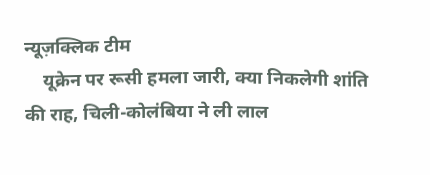न्यूज़क्लिक टीम
    यूक्रेन पर रूसी हमला जारी, क्या निकलेगी शांति की राह, चिली-कोलंबिया ने ली लाल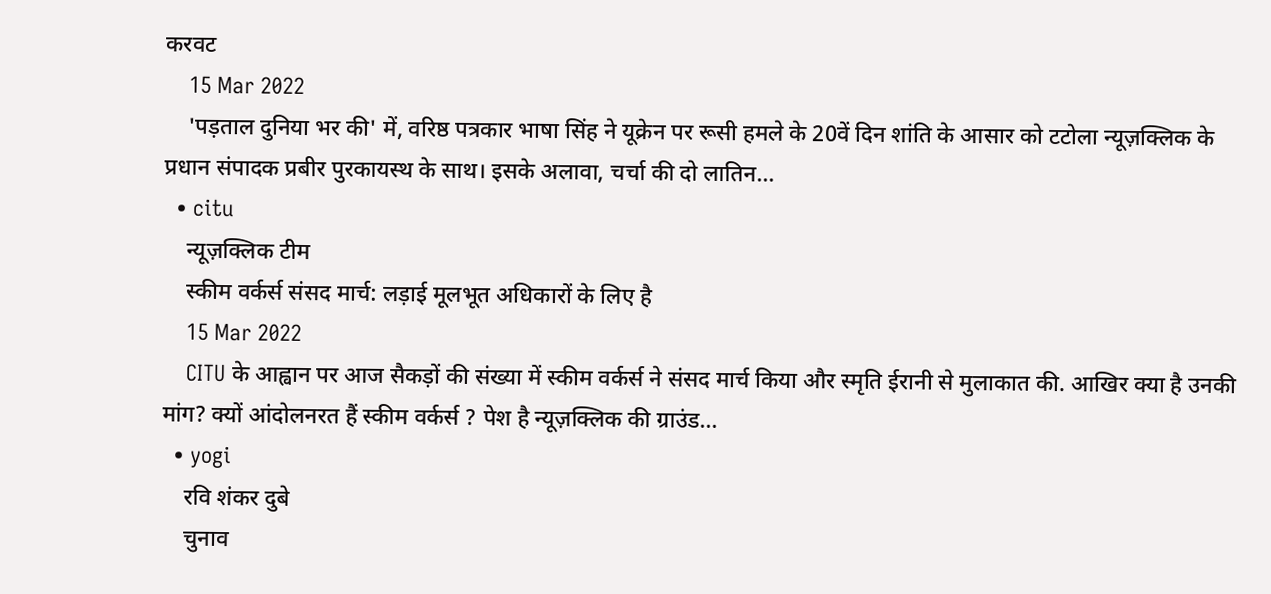करवट
    15 Mar 2022
    'पड़ताल दुनिया भर की' में, वरिष्ठ पत्रकार भाषा सिंह ने यूक्रेन पर रूसी हमले के 20वें दिन शांति के आसार को टटोला न्यूज़क्लिक के प्रधान संपादक प्रबीर पुरकायस्थ के साथ। इसके अलावा, चर्चा की दो लातिन…
  • citu
    न्यूज़क्लिक टीम
    स्कीम वर्कर्स संसद मार्च: लड़ाई मूलभूत अधिकारों के लिए है
    15 Mar 2022
    CITU के आह्वान पर आज सैकड़ों की संख्या में स्कीम वर्कर्स ने संसद मार्च किया और स्मृति ईरानी से मुलाकात की. आखिर क्या है उनकी मांग? क्यों आंदोलनरत हैं स्कीम वर्कर्स ? पेश है न्यूज़क्लिक की ग्राउंड…
  • yogi
    रवि शंकर दुबे
    चुनाव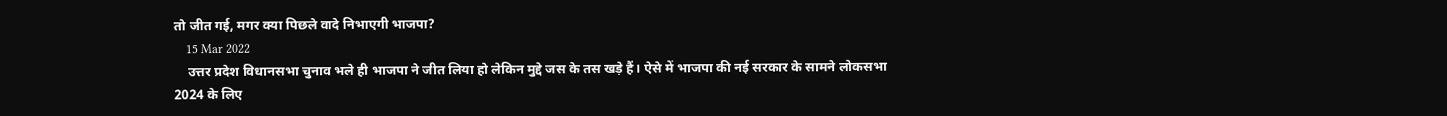तो जीत गई, मगर क्या पिछले वादे निभाएगी भाजपा?
    15 Mar 2022
    उत्तर प्रदेश विधानसभा चुनाव भले ही भाजपा ने जीत लिया हो लेकिन मुद्दे जस के तस खड़े हैं। ऐसे में भाजपा की नई सरकार के सामने लोकसभा 2024 के लिए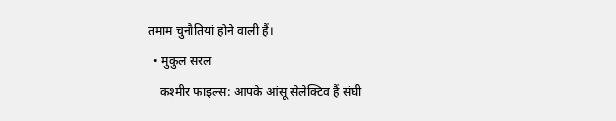तमाम चुनौतियां होने वाली हैं।
  • मुकुल सरल
    कश्मीर फाइल्स: आपके आंसू सेलेक्टिव हैं संघी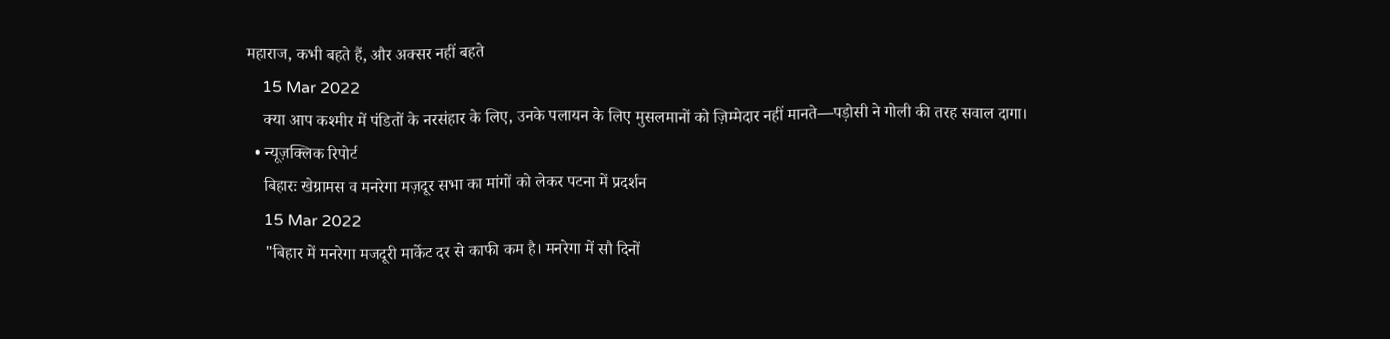महाराज, कभी बहते हैं, और अक्सर नहीं बहते
    15 Mar 2022
    क्या आप कश्मीर में पंडितों के नरसंहार के लिए, उनके पलायन के लिए मुसलमानों को ज़िम्मेदार नहीं मानते—पड़ोसी ने गोली की तरह सवाल दागा।
  • न्यूज़क्लिक रिपोर्ट
    बिहारः खेग्रामस व मनरेगा मज़दूर सभा का मांगों को लेकर पटना में प्रदर्शन
    15 Mar 2022
    "बिहार में मनरेगा मजदूरी मार्केट दर से काफी कम है। मनरेगा में सौ दिनों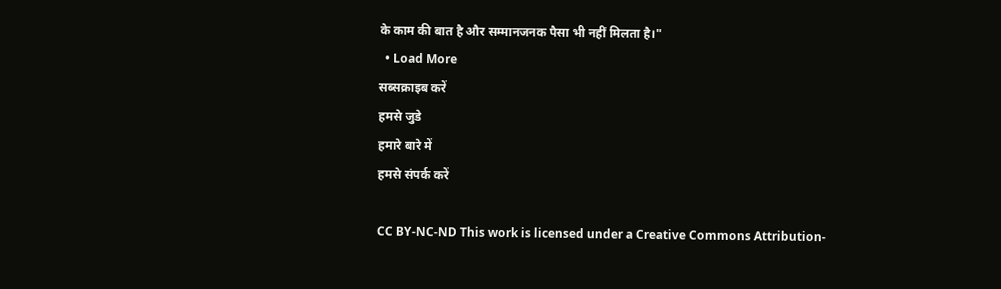के काम की बात है और सम्मानजनक पैसा भी नहीं मिलता है।"
  • Load More
सब्सक्राइब करें
हमसे जुडे
हमारे बारे में
हमसे संपर्क करें

CC BY-NC-ND This work is licensed under a Creative Commons Attribution-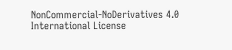NonCommercial-NoDerivatives 4.0 International License